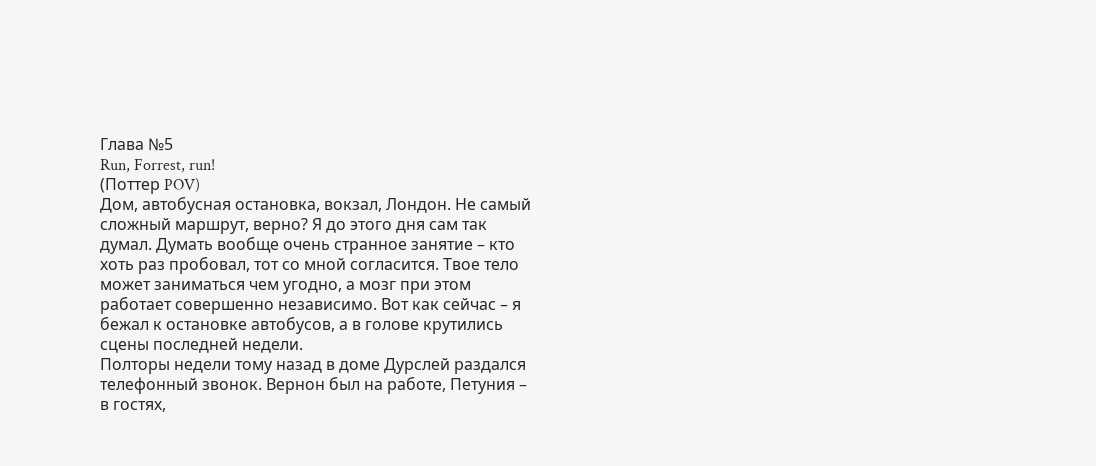Глава №5
Run, Forrest, run!
(Поттер POV)
Дом, автобусная остановка, вокзал, Лондон. Не самый сложный маршрут, верно? Я до этого дня сам так думал. Думать вообще очень странное занятие – кто хоть раз пробовал, тот со мной согласится. Твое тело может заниматься чем угодно, а мозг при этом работает совершенно независимо. Вот как сейчас – я бежал к остановке автобусов, а в голове крутились сцены последней недели.
Полторы недели тому назад в доме Дурслей раздался телефонный звонок. Вернон был на работе, Петуния – в гостях,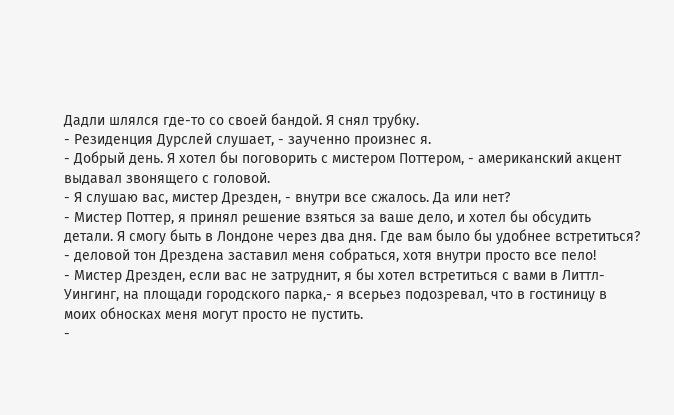Дадли шлялся где-то со своей бандой. Я снял трубку.
- Резиденция Дурслей слушает, - заученно произнес я.
- Добрый день. Я хотел бы поговорить с мистером Поттером, - американский акцент выдавал звонящего с головой.
- Я слушаю вас, мистер Дрезден, - внутри все сжалось. Да или нет?
- Мистер Поттер, я принял решение взяться за ваше дело, и хотел бы обсудить детали. Я смогу быть в Лондоне через два дня. Где вам было бы удобнее встретиться? - деловой тон Дрездена заставил меня собраться, хотя внутри просто все пело!
- Мистер Дрезден, если вас не затруднит, я бы хотел встретиться с вами в Литтл-Уингинг, на площади городского парка,- я всерьез подозревал, что в гостиницу в моих обносках меня могут просто не пустить.
-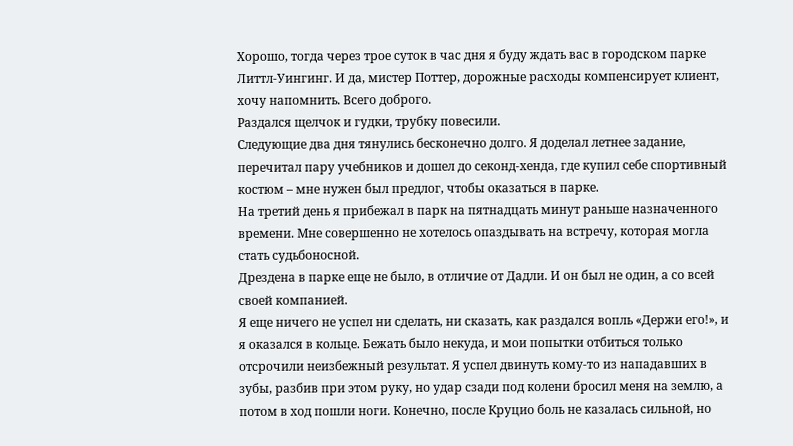Хорошо, тогда через трое суток в час дня я буду ждать вас в городском парке Литтл-Уингинг. И да, мистер Поттер, дорожные расходы компенсирует клиент, хочу напомнить. Всего доброго.
Раздался щелчок и гудки, трубку повесили.
Следующие два дня тянулись бесконечно долго. Я доделал летнее задание, перечитал пару учебников и дошел до секонд-хенда, где купил себе спортивный костюм – мне нужен был предлог, чтобы оказаться в парке.
На третий день я прибежал в парк на пятнадцать минут раньше назначенного времени. Мне совершенно не хотелось опаздывать на встречу, которая могла стать судьбоносной.
Дрездена в парке еще не было, в отличие от Дадли. И он был не один, а со всей своей компанией.
Я еще ничего не успел ни сделать, ни сказать, как раздался вопль «Держи его!», и я оказался в кольце. Бежать было некуда, и мои попытки отбиться только отсрочили неизбежный результат. Я успел двинуть кому-то из нападавших в зубы, разбив при этом руку, но удар сзади под колени бросил меня на землю, а потом в ход пошли ноги. Конечно, после Круцио боль не казалась сильной, но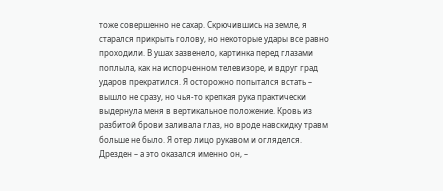тоже совершенно не сахар. Скрючившись на земле, я старался прикрыть голову, но некоторые удары все равно проходили. В ушах зазвенело, картинка перед глазами поплыла, как на испорченном телевизоре, и вдруг град ударов прекратился. Я осторожно попытался встать – вышло не сразу, но чья-то крепкая рука практически выдернула меня в вертикальное положение. Кровь из разбитой брови заливала глаз, но вроде навскидку травм больше не было. Я отер лицо рукавом и огляделся. Дрезден – а это оказался именно он, –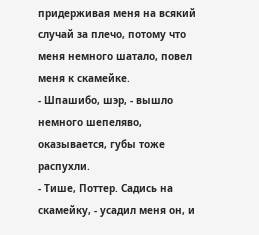придерживая меня на всякий случай за плечо, потому что меня немного шатало, повел меня к скамейке.
- Шпашибо, шэр, - вышло немного шепеляво, оказывается, губы тоже распухли.
- Тише, Поттер. Садись на скамейку, - усадил меня он, и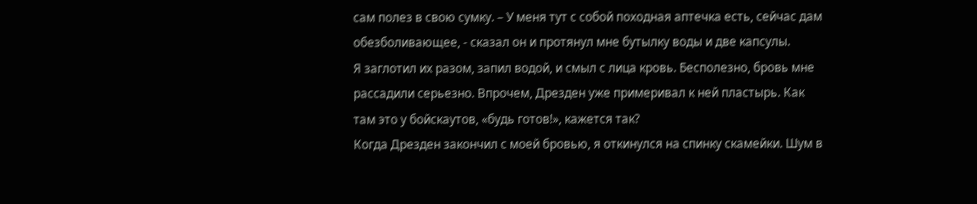сам полез в свою сумку. – У меня тут с собой походная аптечка есть, сейчас дам обезболивающее, - сказал он и протянул мне бутылку воды и две капсулы.
Я заглотил их разом, запил водой, и смыл с лица кровь. Бесполезно, бровь мне рассадили серьезно. Впрочем, Дрезден уже примеривал к ней пластырь. Как там это у бойскаутов, «будь готов!», кажется так?
Когда Дрезден закончил с моей бровью, я откинулся на спинку скамейки. Шум в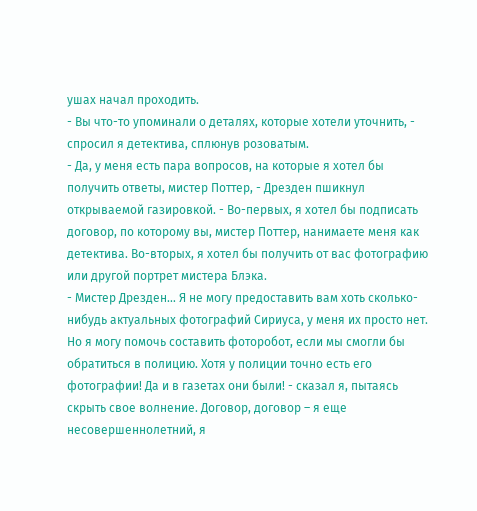ушах начал проходить.
- Вы что-то упоминали о деталях, которые хотели уточнить, - спросил я детектива, сплюнув розоватым.
- Да, у меня есть пара вопросов, на которые я хотел бы получить ответы, мистер Поттер, - Дрезден пшикнул открываемой газировкой. - Во-первых, я хотел бы подписать договор, по которому вы, мистер Поттер, нанимаете меня как детектива. Во-вторых, я хотел бы получить от вас фотографию или другой портрет мистера Блэка.
- Мистер Дрезден… Я не могу предоставить вам хоть сколько-нибудь актуальных фотографий Сириуса, у меня их просто нет. Но я могу помочь составить фоторобот, если мы смогли бы обратиться в полицию. Хотя у полиции точно есть его фотографии! Да и в газетах они были! - сказал я, пытаясь скрыть свое волнение. Договор, договор – я еще несовершеннолетний, я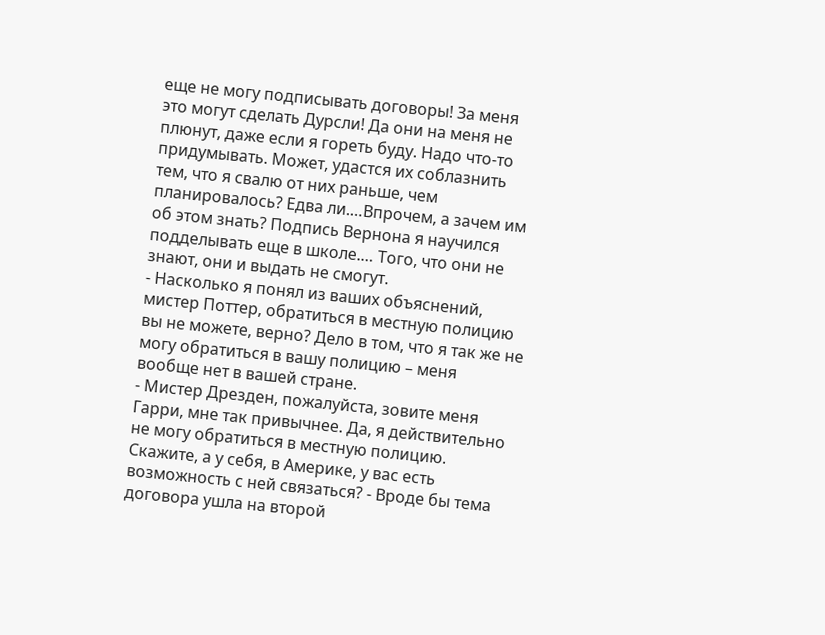еще не могу подписывать договоры! За меня это могут сделать Дурсли! Да они на меня не плюнут, даже если я гореть буду. Надо что-то придумывать. Может, удастся их соблазнить тем, что я свалю от них раньше, чем планировалось? Едва ли.…Впрочем, а зачем им об этом знать? Подпись Вернона я научился подделывать еще в школе.… Того, что они не знают, они и выдать не смогут.
- Насколько я понял из ваших объяснений, мистер Поттер, обратиться в местную полицию вы не можете, верно? Дело в том, что я так же не могу обратиться в вашу полицию – меня вообще нет в вашей стране.
- Мистер Дрезден, пожалуйста, зовите меня Гарри, мне так привычнее. Да, я действительно не могу обратиться в местную полицию. Скажите, а у себя, в Америке, у вас есть возможность с ней связаться? - Вроде бы тема договора ушла на второй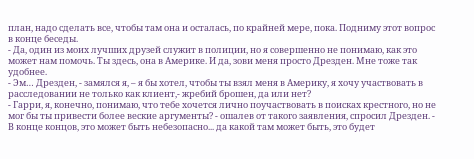план, надо сделать все, чтобы там она и осталась, по крайней мере, пока. Подниму этот вопрос в конце беседы.
- Да, один из моих лучших друзей служит в полиции, но я совершенно не понимаю, как это может нам помочь. Ты здесь, она в Америке. И да, зови меня просто Дрезден. Мне тоже так удобнее.
- Эм… Дрезден, - замялся я, – я бы хотел, чтобы ты взял меня в Америку, я хочу участвовать в расследовании не только как клиент,- жребий брошен, да или нет?
- Гарри, я, конечно, понимаю, что тебе хочется лично поучаствовать в поисках крестного, но не мог бы ты привести более веские аргументы? - ошалев от такого заявления, спросил Дрезден. - В конце концов, это может быть небезопасно... да какой там может быть, это будет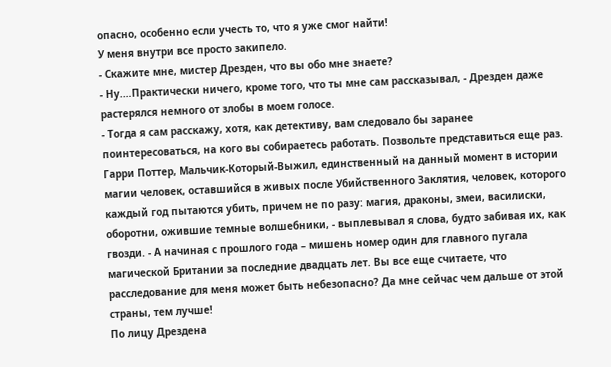опасно, особенно если учесть то, что я уже смог найти!
У меня внутри все просто закипело.
- Скажите мне, мистер Дрезден, что вы обо мне знаете?
- Ну.…Практически ничего, кроме того, что ты мне сам рассказывал, - Дрезден даже растерялся немного от злобы в моем голосе.
- Тогда я сам расскажу, хотя, как детективу, вам следовало бы заранее поинтересоваться, на кого вы собираетесь работать. Позвольте представиться еще раз. Гарри Поттер, Мальчик-Который-Выжил, единственный на данный момент в истории магии человек, оставшийся в живых после Убийственного Заклятия, человек, которого каждый год пытаются убить, причем не по разу: магия, драконы, змеи, василиски, оборотни, ожившие темные волшебники, - выплевывал я слова, будто забивая их, как гвозди. - А начиная с прошлого года – мишень номер один для главного пугала магической Британии за последние двадцать лет. Вы все еще считаете, что расследование для меня может быть небезопасно? Да мне сейчас чем дальше от этой страны, тем лучше!
По лицу Дрездена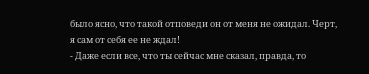было ясно, что такой отповеди он от меня не ожидал. Черт, я сам от себя ее не ждал!
- Даже если все, что ты сейчас мне сказал, правда, то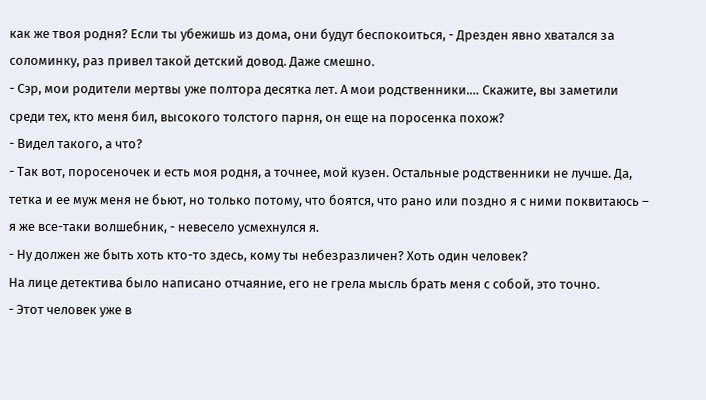как же твоя родня? Если ты убежишь из дома, они будут беспокоиться, - Дрезден явно хватался за соломинку, раз привел такой детский довод. Даже смешно.
- Сэр, мои родители мертвы уже полтора десятка лет. А мои родственники.… Скажите, вы заметили среди тех, кто меня бил, высокого толстого парня, он еще на поросенка похож?
- Видел такого, а что?
- Так вот, поросеночек и есть моя родня, а точнее, мой кузен. Остальные родственники не лучше. Да, тетка и ее муж меня не бьют, но только потому, что боятся, что рано или поздно я с ними поквитаюсь – я же все-таки волшебник, - невесело усмехнулся я.
- Ну должен же быть хоть кто-то здесь, кому ты небезразличен? Хоть один человек?
На лице детектива было написано отчаяние, его не грела мысль брать меня с собой, это точно.
- Этот человек уже в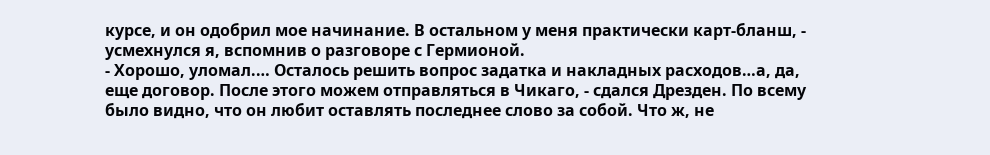курсе, и он одобрил мое начинание. В остальном у меня практически карт-бланш, - усмехнулся я, вспомнив о разговоре с Гермионой.
- Хорошо, уломал.… Осталось решить вопрос задатка и накладных расходов…а, да, еще договор. После этого можем отправляться в Чикаго, - сдался Дрезден. По всему было видно, что он любит оставлять последнее слово за собой. Что ж, не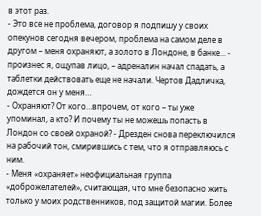в этот раз.
- Это все не проблема, договор я подпишу у своих опекунов сегодня вечером, проблема на самом деле в другом – меня охраняют, а золото в Лондоне, в банке… - произнес я, ощупав лицо, – адреналин начал спадать, а таблетки действовать еще не начали. Чертов Дадличка, дождется он у меня…
- Охраняют? От кого…впрочем, от кого – ты уже упоминал, а кто? И почему ты не можешь попасть в Лондон со своей охраной? - Дрезден снова переключился на рабочий тон, смирившись с тем, что я отправляюсь с ним.
- Меня «охраняет» неофициальная группа «доброжелателей», считающая, что мне безопасно жить только у моих родственников, под защитой магии. Более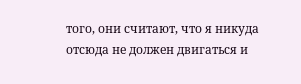того, они считают, что я никуда отсюда не должен двигаться и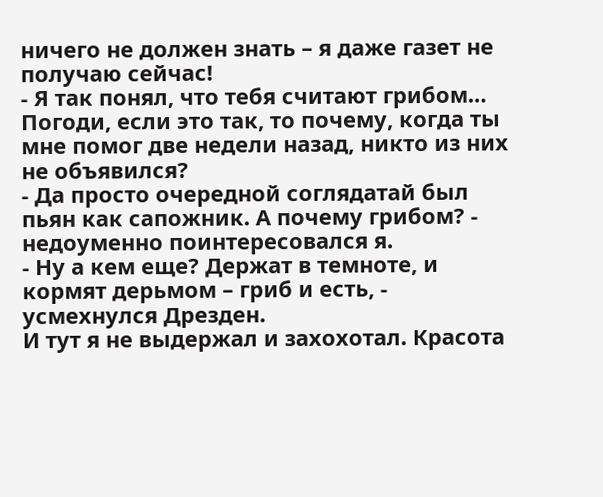ничего не должен знать – я даже газет не получаю сейчас!
- Я так понял, что тебя считают грибом… Погоди, если это так, то почему, когда ты мне помог две недели назад, никто из них не объявился?
- Да просто очередной соглядатай был пьян как сапожник. А почему грибом? - недоуменно поинтересовался я.
- Ну а кем еще? Держат в темноте, и кормят дерьмом – гриб и есть, - усмехнулся Дрезден.
И тут я не выдержал и захохотал. Красота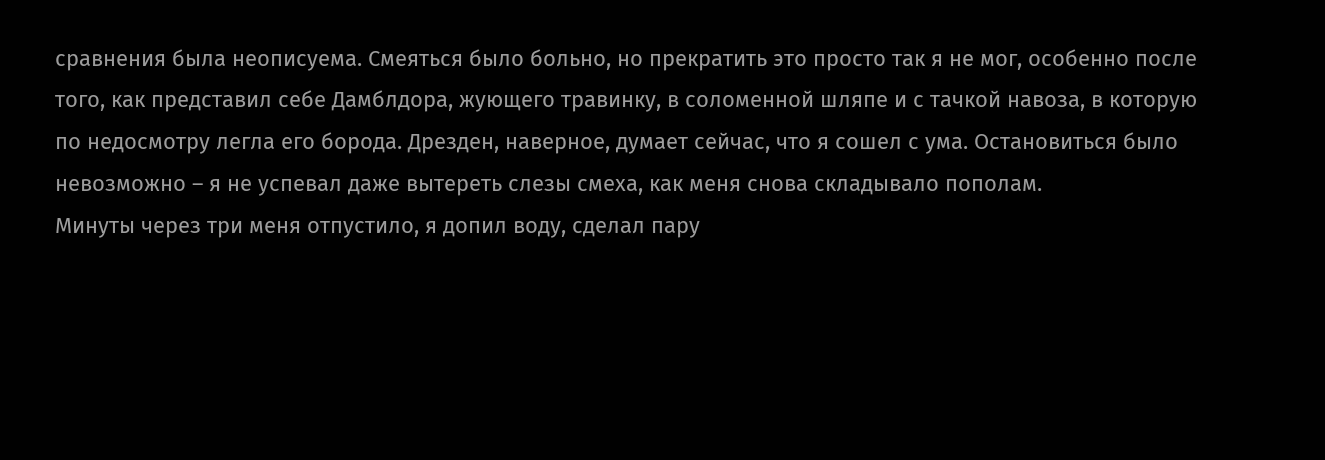сравнения была неописуема. Смеяться было больно, но прекратить это просто так я не мог, особенно после того, как представил себе Дамблдора, жующего травинку, в соломенной шляпе и с тачкой навоза, в которую по недосмотру легла его борода. Дрезден, наверное, думает сейчас, что я сошел с ума. Остановиться было невозможно – я не успевал даже вытереть слезы смеха, как меня снова складывало пополам.
Минуты через три меня отпустило, я допил воду, сделал пару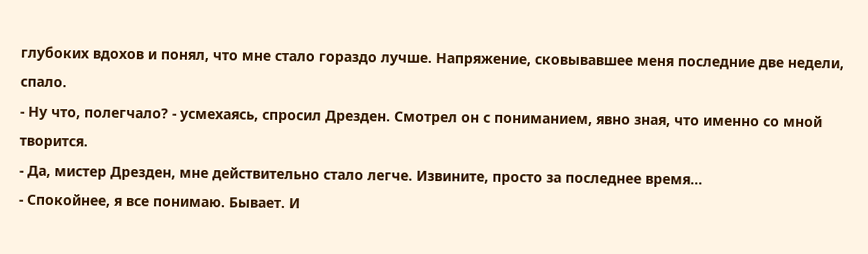глубоких вдохов и понял, что мне стало гораздо лучше. Напряжение, сковывавшее меня последние две недели, спало.
- Ну что, полегчало? - усмехаясь, спросил Дрезден. Смотрел он с пониманием, явно зная, что именно со мной творится.
- Да, мистер Дрезден, мне действительно стало легче. Извините, просто за последнее время...
- Спокойнее, я все понимаю. Бывает. И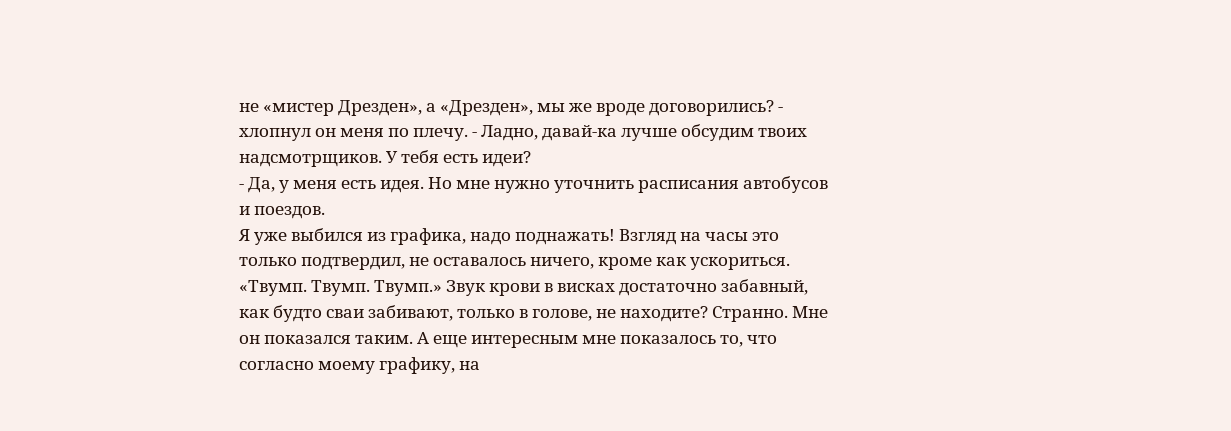не «мистер Дрезден», а «Дрезден», мы же вроде договорились? - хлопнул он меня по плечу. - Ладно, давай-ка лучше обсудим твоих надсмотрщиков. У тебя есть идеи?
- Да, у меня есть идея. Но мне нужно уточнить расписания автобусов и поездов.
Я уже выбился из графика, надо поднажать! Взгляд на часы это только подтвердил, не оставалось ничего, кроме как ускориться.
«Твумп. Твумп. Твумп.» Звук крови в висках достаточно забавный, как будто сваи забивают, только в голове, не находите? Странно. Мне он показался таким. А еще интересным мне показалось то, что согласно моему графику, на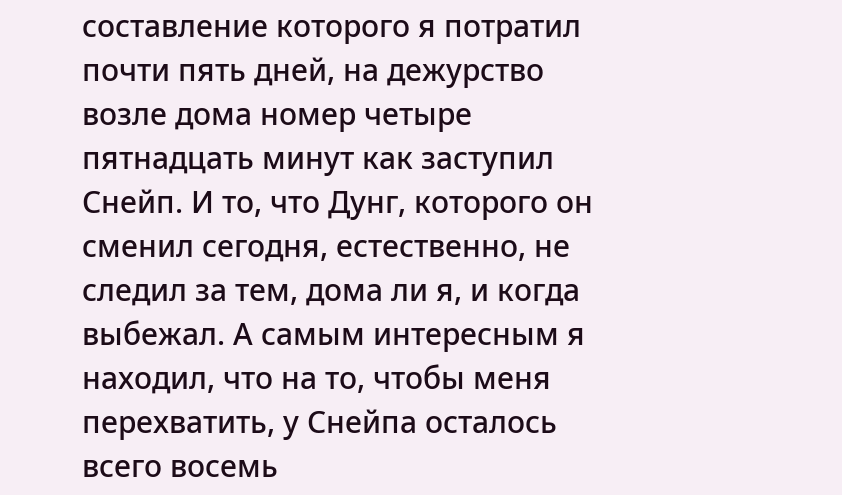составление которого я потратил почти пять дней, на дежурство возле дома номер четыре пятнадцать минут как заступил Снейп. И то, что Дунг, которого он сменил сегодня, естественно, не следил за тем, дома ли я, и когда выбежал. А самым интересным я находил, что на то, чтобы меня перехватить, у Снейпа осталось всего восемь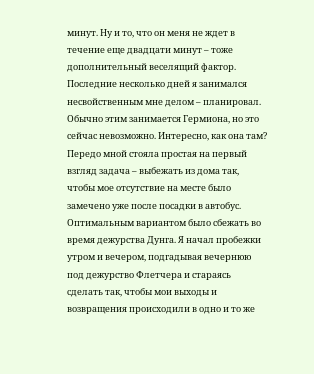минут. Ну и то, что он меня не ждет в течение еще двадцати минут – тоже дополнительный веселящий фактор.
Последние несколько дней я занимался несвойственным мне делом – планировал. Обычно этим занимается Гермиона, но это сейчас невозможно. Интересно, как она там?
Передо мной стояла простая на первый взгляд задача – выбежать из дома так, чтобы мое отсутствие на месте было замечено уже после посадки в автобус. Оптимальным вариантом было сбежать во время дежурства Дунга. Я начал пробежки утром и вечером, подгадывая вечернюю под дежурство Флетчера и стараясь сделать так, чтобы мои выходы и возвращения происходили в одно и то же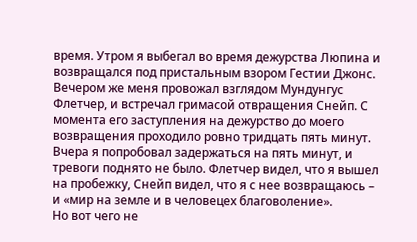время. Утром я выбегал во время дежурства Люпина и возвращался под пристальным взором Гестии Джонс. Вечером же меня провожал взглядом Мундунгус Флетчер, и встречал гримасой отвращения Снейп. С момента его заступления на дежурство до моего возвращения проходило ровно тридцать пять минут. Вчера я попробовал задержаться на пять минут, и тревоги поднято не было. Флетчер видел, что я вышел на пробежку, Снейп видел, что я с нее возвращаюсь – и «мир на земле и в человецех благоволение».
Но вот чего не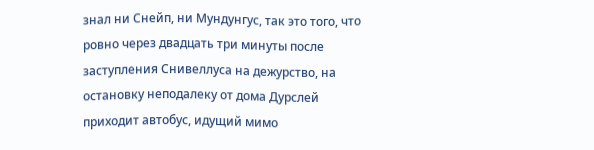знал ни Снейп, ни Мундунгус, так это того, что ровно через двадцать три минуты после заступления Снивеллуса на дежурство, на остановку неподалеку от дома Дурслей приходит автобус, идущий мимо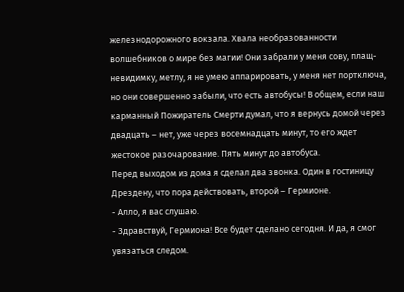железнодорожного вокзала. Хвала необразованности волшебников о мире без магии! Они забрали у меня сову, плащ-невидимку, метлу, я не умею аппарировать, у меня нет портключа, но они совершенно забыли, что есть автобусы! В общем, если наш карманный Пожиратель Смерти думал, что я вернусь домой через двадцать – нет, уже через восемнадцать минут, то его ждет жестокое разочарование. Пять минут до автобуса.
Перед выходом из дома я сделал два звонка. Один в гостиницу Дрездену, что пора действовать, второй – Гермионе.
- Алло, я вас слушаю.
- Здравствуй, Гермиона! Все будет сделано сегодня. И да, я смог увязаться следом.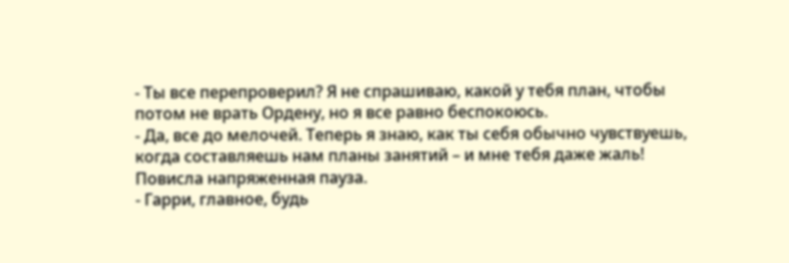- Ты все перепроверил? Я не спрашиваю, какой у тебя план, чтобы потом не врать Ордену, но я все равно беспокоюсь.
- Да, все до мелочей. Теперь я знаю, как ты себя обычно чувствуешь, когда составляешь нам планы занятий – и мне тебя даже жаль!
Повисла напряженная пауза.
- Гарри, главное, будь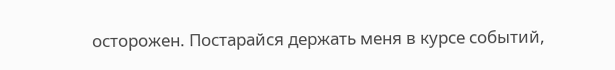осторожен. Постарайся держать меня в курсе событий,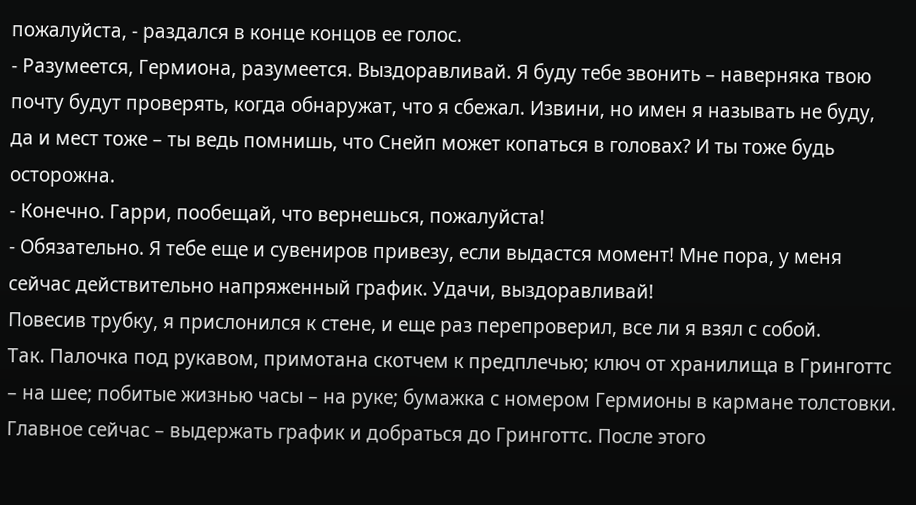пожалуйста, - раздался в конце концов ее голос.
- Разумеется, Гермиона, разумеется. Выздоравливай. Я буду тебе звонить – наверняка твою почту будут проверять, когда обнаружат, что я сбежал. Извини, но имен я называть не буду, да и мест тоже – ты ведь помнишь, что Снейп может копаться в головах? И ты тоже будь осторожна.
- Конечно. Гарри, пообещай, что вернешься, пожалуйста!
- Обязательно. Я тебе еще и сувениров привезу, если выдастся момент! Мне пора, у меня сейчас действительно напряженный график. Удачи, выздоравливай!
Повесив трубку, я прислонился к стене, и еще раз перепроверил, все ли я взял с собой.
Так. Палочка под рукавом, примотана скотчем к предплечью; ключ от хранилища в Гринготтс – на шее; побитые жизнью часы – на руке; бумажка с номером Гермионы в кармане толстовки. Главное сейчас – выдержать график и добраться до Гринготтс. После этого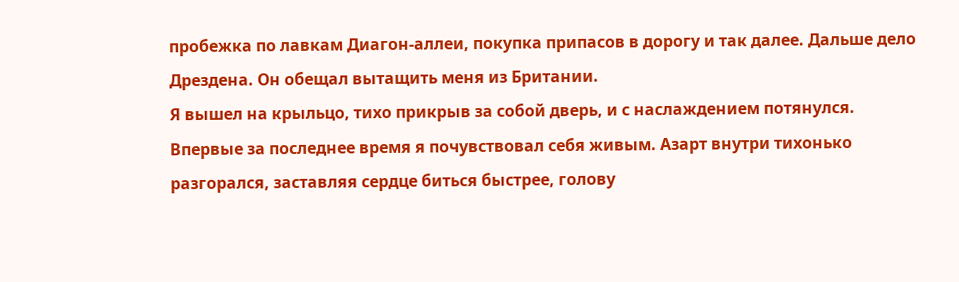пробежка по лавкам Диагон-аллеи, покупка припасов в дорогу и так далее. Дальше дело Дрездена. Он обещал вытащить меня из Британии.
Я вышел на крыльцо, тихо прикрыв за собой дверь, и с наслаждением потянулся. Впервые за последнее время я почувствовал себя живым. Азарт внутри тихонько разгорался, заставляя сердце биться быстрее, голову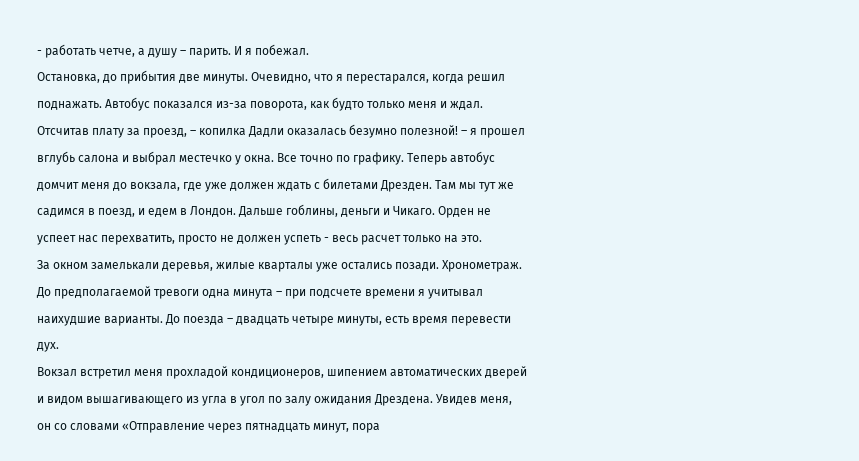- работать четче, а душу – парить. И я побежал.
Остановка, до прибытия две минуты. Очевидно, что я перестарался, когда решил поднажать. Автобус показался из-за поворота, как будто только меня и ждал. Отсчитав плату за проезд, – копилка Дадли оказалась безумно полезной! – я прошел вглубь салона и выбрал местечко у окна. Все точно по графику. Теперь автобус домчит меня до вокзала, где уже должен ждать с билетами Дрезден. Там мы тут же садимся в поезд, и едем в Лондон. Дальше гоблины, деньги и Чикаго. Орден не успеет нас перехватить, просто не должен успеть - весь расчет только на это.
За окном замелькали деревья, жилые кварталы уже остались позади. Хронометраж. До предполагаемой тревоги одна минута – при подсчете времени я учитывал наихудшие варианты. До поезда – двадцать четыре минуты, есть время перевести дух.
Вокзал встретил меня прохладой кондиционеров, шипением автоматических дверей и видом вышагивающего из угла в угол по залу ожидания Дрездена. Увидев меня, он со словами «Отправление через пятнадцать минут, пора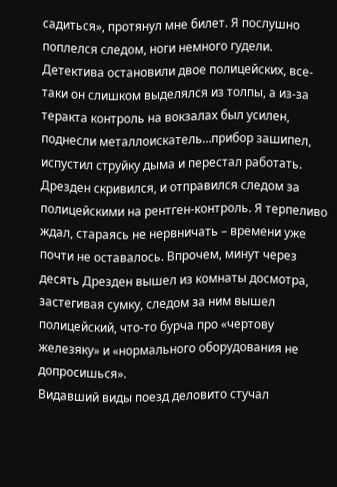садиться», протянул мне билет. Я послушно поплелся следом, ноги немного гудели. Детектива остановили двое полицейских, все-таки он слишком выделялся из толпы, а из-за теракта контроль на вокзалах был усилен, поднесли металлоискатель…прибор зашипел, испустил струйку дыма и перестал работать. Дрезден скривился, и отправился следом за полицейскими на рентген-контроль. Я терпеливо ждал, стараясь не нервничать – времени уже почти не оставалось. Впрочем, минут через десять Дрезден вышел из комнаты досмотра, застегивая сумку, следом за ним вышел полицейский, что-то бурча про «чертову железяку» и «нормального оборудования не допросишься».
Видавший виды поезд деловито стучал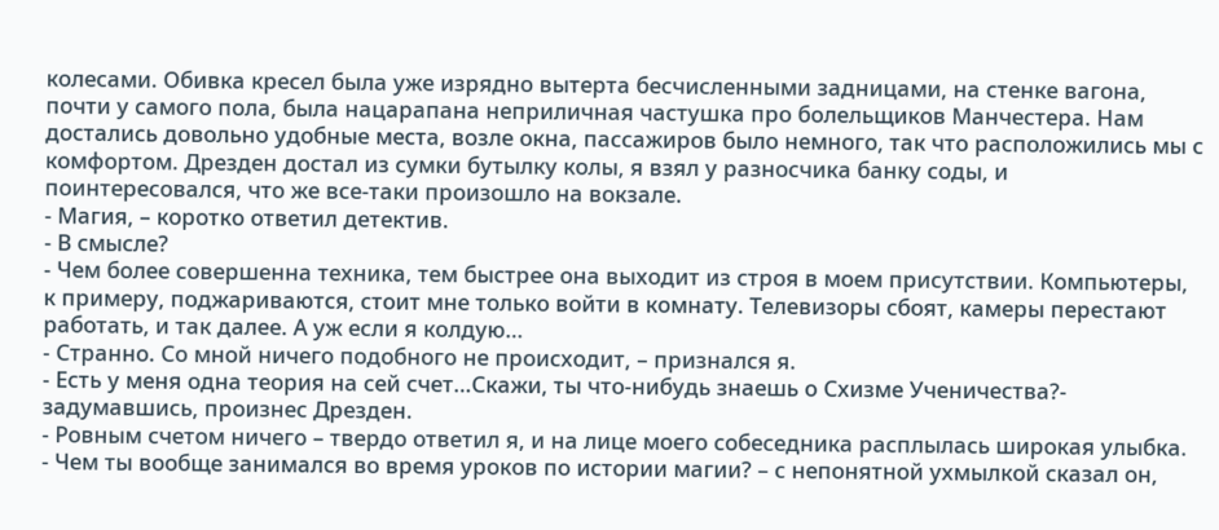колесами. Обивка кресел была уже изрядно вытерта бесчисленными задницами, на стенке вагона, почти у самого пола, была нацарапана неприличная частушка про болельщиков Манчестера. Нам достались довольно удобные места, возле окна, пассажиров было немного, так что расположились мы с комфортом. Дрезден достал из сумки бутылку колы, я взял у разносчика банку соды, и поинтересовался, что же все-таки произошло на вокзале.
- Магия, – коротко ответил детектив.
- В смысле?
- Чем более совершенна техника, тем быстрее она выходит из строя в моем присутствии. Компьютеры, к примеру, поджариваются, стоит мне только войти в комнату. Телевизоры сбоят, камеры перестают работать, и так далее. А уж если я колдую…
- Странно. Со мной ничего подобного не происходит, – признался я.
- Есть у меня одна теория на сей счет…Скажи, ты что-нибудь знаешь о Схизме Ученичества?- задумавшись, произнес Дрезден.
- Ровным счетом ничего – твердо ответил я, и на лице моего собеседника расплылась широкая улыбка.
- Чем ты вообще занимался во время уроков по истории магии? – с непонятной ухмылкой сказал он,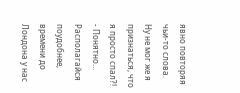явно повторяя чьи-то слова.
Ну не мог же я признаться, что я просто спал?!
- Понятно… Располагайся поудобнее, времени до Лондона у нас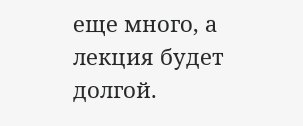еще много, а лекция будет долгой.